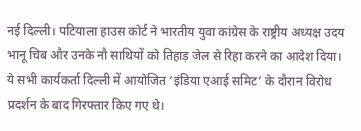नई दिल्ली। पटियाला हाउस कोर्ट ने भारतीय युवा कांग्रेस के राष्ट्रीय अध्यक्ष उदय भानू चिब और उनके नौ साथियों को तिहाड़ जेल से रिहा करने का आदेश दिया। ये सभी कार्यकर्ता दिल्ली में आयोजित ‘इंडिया एआई समिट’ के दौरान विरोध प्रदर्शन के बाद गिरफ्तार किए गए थे।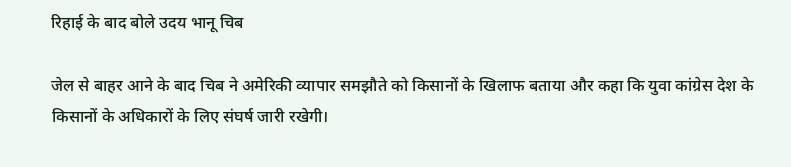रिहाई के बाद बोले उदय भानू चिब

जेल से बाहर आने के बाद चिब ने अमेरिकी व्यापार समझौते को किसानों के खिलाफ बताया और कहा कि युवा कांग्रेस देश के किसानों के अधिकारों के लिए संघर्ष जारी रखेगी।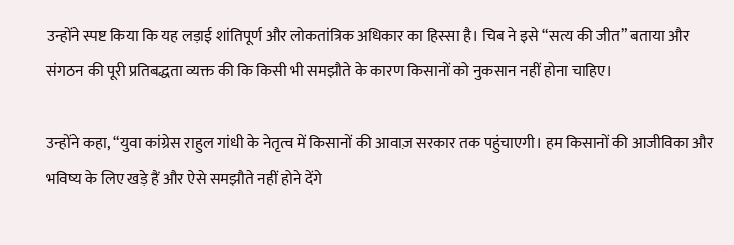उन्होंने स्पष्ट किया कि यह लड़ाई शांतिपूर्ण और लोकतांत्रिक अधिकार का हिस्सा है। चिब ने इसे “सत्य की जीत” बताया और संगठन की पूरी प्रतिबद्धता व्यक्त की कि किसी भी समझौते के कारण किसानों को नुकसान नहीं होना चाहिए।

उन्होंने कहा, “युवा कांग्रेस राहुल गांधी के नेतृत्व में किसानों की आवाज़ सरकार तक पहुंचाएगी। हम किसानों की आजीविका और भविष्य के लिए खड़े हैं और ऐसे समझौते नहीं होने देंगे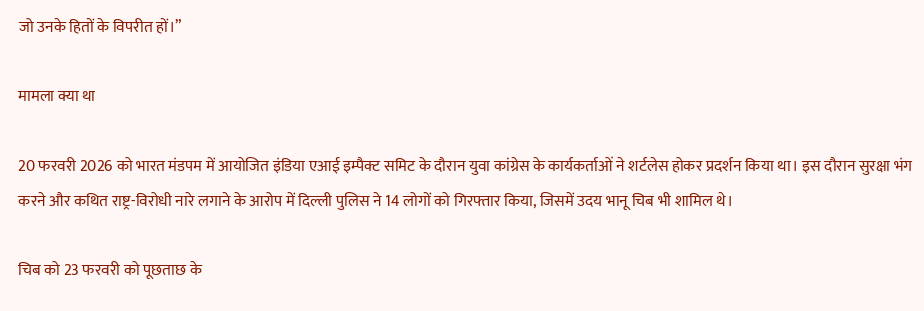जो उनके हितों के विपरीत हों।”

मामला क्या था

20 फरवरी 2026 को भारत मंडपम में आयोजित इंडिया एआई इम्पैक्ट समिट के दौरान युवा कांग्रेस के कार्यकर्ताओं ने शर्टलेस होकर प्रदर्शन किया था। इस दौरान सुरक्षा भंग करने और कथित राष्ट्र-विरोधी नारे लगाने के आरोप में दिल्ली पुलिस ने 14 लोगों को गिरफ्तार किया, जिसमें उदय भानू चिब भी शामिल थे।

चिब को 23 फरवरी को पूछताछ के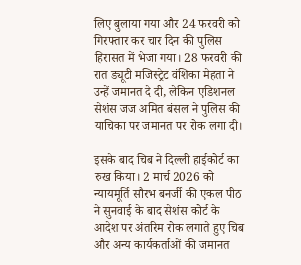लिए बुलाया गया और 24 फरवरी को गिरफ्तार कर चार दिन की पुलिस हिरासत में भेजा गया। 28 फरवरी की रात ड्यूटी मजिस्ट्रेट वंशिका मेहता ने उन्हें जमानत दे दी, लेकिन एडिशनल सेशंस जज अमित बंसल ने पुलिस की याचिका पर जमानत पर रोक लगा दी।

इसके बाद चिब ने दिल्ली हाईकोर्ट का रुख किया। 2 मार्च 2026 को न्यायमूर्ति सौरभ बनर्जी की एकल पीठ ने सुनवाई के बाद सेशंस कोर्ट के आदेश पर अंतरिम रोक लगाते हुए चिब और अन्य कार्यकर्ताओं की जमानत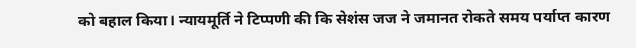को बहाल किया। न्यायमूर्ति ने टिप्पणी की कि सेशंस जज ने जमानत रोकते समय पर्याप्त कारण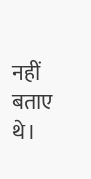नहीं बताए थे।